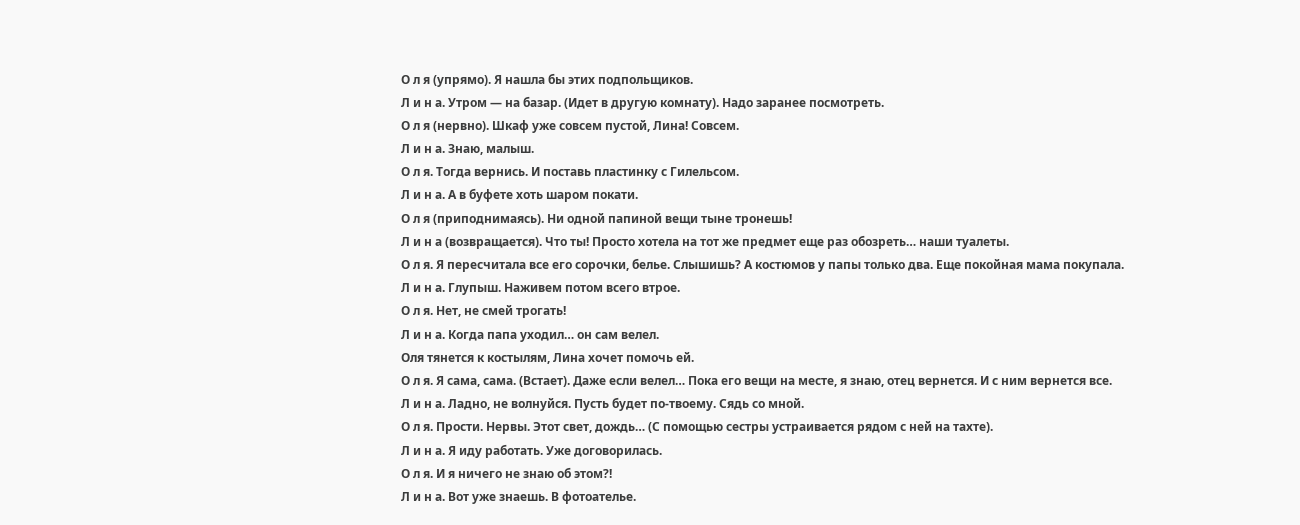О л я (упрямо). Я нашла бы этих подпольщиков.
Л и н а. Утром — на базар. (Идет в другую комнату). Надо заранее посмотреть.
О л я (нервно). Шкаф уже совсем пустой, Лина! Совсем.
Л и н а. Знаю, малыш.
О л я. Тогда вернись. И поставь пластинку с Гилельсом.
Л и н а. А в буфете хоть шаром покати.
О л я (приподнимаясь). Ни одной папиной вещи тыне тронешь!
Л и н а (возвращается). Что ты! Просто хотела на тот же предмет еще раз обозреть… наши туалеты.
О л я. Я пересчитала все его сорочки, белье. Слышишь? А костюмов у папы только два. Еще покойная мама покупала.
Л и н а. Глупыш. Наживем потом всего втрое.
О л я. Нет, не смей трогать!
Л и н а. Когда папа уходил… он сам велел.
Оля тянется к костылям, Лина хочет помочь ей.
О л я. Я сама, сама. (Встает). Даже если велел… Пока его вещи на месте, я знаю, отец вернется. И с ним вернется все.
Л и н а. Ладно, не волнуйся. Пусть будет по-твоему. Сядь со мной.
О л я. Прости. Нервы. Этот свет, дождь… (С помощью сестры устраивается рядом с ней на тахте).
Л и н а. Я иду работать. Уже договорилась.
О л я. И я ничего не знаю об этом?!
Л и н а. Вот уже знаешь. В фотоателье.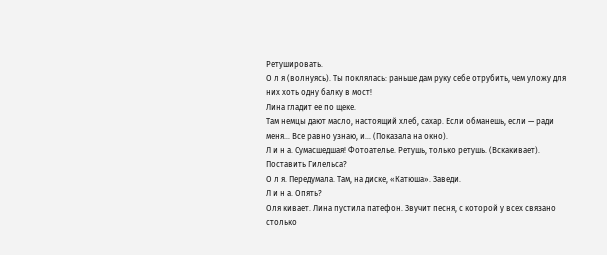Ретушировать.
О л я (волнуясь). Ты поклялась: раньше дам руку себе отрубить, чем уложу для них хоть одну балку в мост!
Лина гладит ее по щеке.
Там немцы дают масло, настоящий хлеб, сахар. Если обманешь, если — ради меня… Все равно узнаю, и… (Показала на окно).
Л и н а. Сумасшедшая! Фотоателье. Ретушь, только ретушь. (Вскакивает). Поставить Гилельса?
О л я. Передумала. Там, на диске, «Катюша». Заведи.
Л и н а. Опять?
Оля кивает. Лина пустила патефон. Звучит песня, с которой у всех связано столько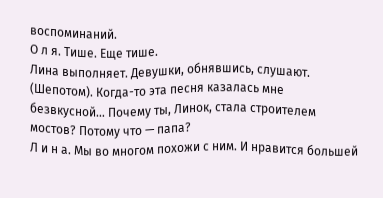воспоминаний.
О л я. Тише. Еще тише.
Лина выполняет. Девушки, обнявшись, слушают.
(Шепотом). Когда-то эта песня казалась мне безвкусной… Почему ты, Линок, стала строителем мостов? Потому что — папа?
Л и н а. Мы во многом похожи с ним. И нравится большей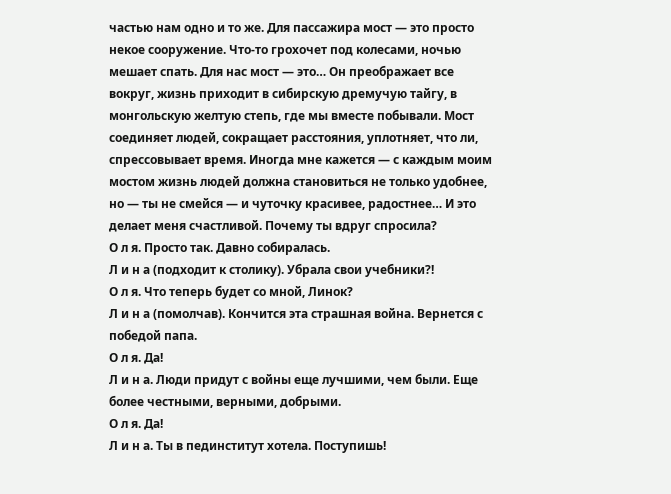частью нам одно и то же. Для пассажира мост — это просто некое сооружение. Что-то грохочет под колесами, ночью мешает спать. Для нас мост — это… Он преображает все вокруг, жизнь приходит в сибирскую дремучую тайгу, в монгольскую желтую степь, где мы вместе побывали. Мост соединяет людей, сокращает расстояния, уплотняет, что ли, спрессовывает время. Иногда мне кажется — с каждым моим мостом жизнь людей должна становиться не только удобнее, но — ты не смейся — и чуточку красивее, радостнее… И это делает меня счастливой. Почему ты вдруг спросила?
О л я. Просто так. Давно собиралась.
Л и н а (подходит к столику). Убрала свои учебники?!
О л я. Что теперь будет со мной, Линок?
Л и н а (помолчав). Кончится эта страшная война. Вернется с победой папа.
О л я. Да!
Л и н а. Люди придут с войны еще лучшими, чем были. Еще более честными, верными, добрыми.
О л я. Да!
Л и н а. Ты в пединститут хотела. Поступишь!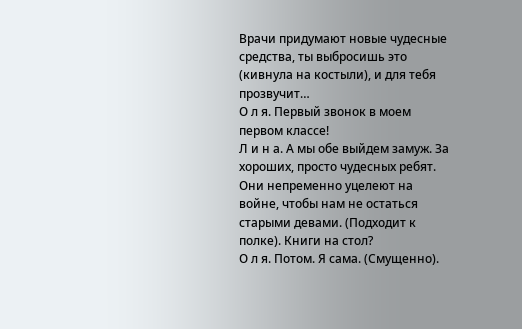Врачи придумают новые чудесные средства, ты выбросишь это (кивнула на костыли), и для тебя прозвучит…
О л я. Первый звонок в моем первом классе!
Л и н а. А мы обе выйдем замуж. За хороших, просто чудесных ребят. Они непременно уцелеют на войне, чтобы нам не остаться старыми девами. (Подходит к полке). Книги на стол?
О л я. Потом. Я сама. (Смущенно).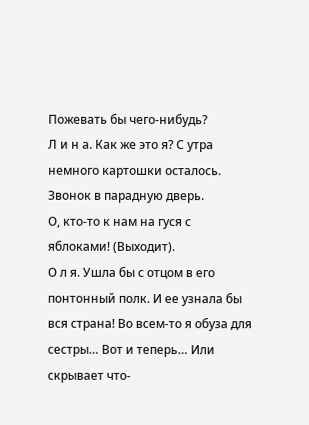Пожевать бы чего-нибудь?
Л и н а. Как же это я? С утра немного картошки осталось.
Звонок в парадную дверь.
О, кто-то к нам на гуся с яблоками! (Выходит).
О л я. Ушла бы с отцом в его понтонный полк. И ее узнала бы вся страна! Во всем-то я обуза для сестры… Вот и теперь… Или скрывает что-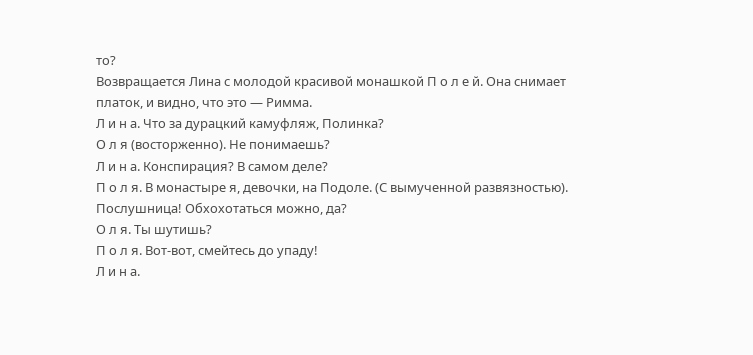то?
Возвращается Лина с молодой красивой монашкой П о л е й. Она снимает платок, и видно, что это — Римма.
Л и н а. Что за дурацкий камуфляж, Полинка?
О л я (восторженно). Не понимаешь?
Л и н а. Конспирация? В самом деле?
П о л я. В монастыре я, девочки, на Подоле. (С вымученной развязностью). Послушница! Обхохотаться можно, да?
О л я. Ты шутишь?
П о л я. Вот-вот, смейтесь до упаду!
Л и н а.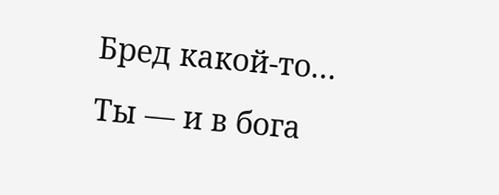Бред какой-то… Ты — и в бога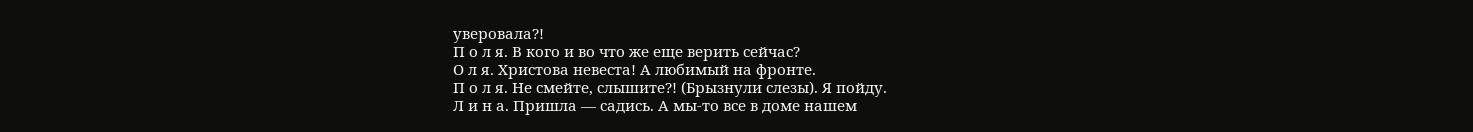уверовала?!
П о л я. В кого и во что же еще верить сейчас?
О л я. Христова невеста! А любимый на фронте.
П о л я. Не смейте, слышите?! (Брызнули слезы). Я пойду.
Л и н а. Пришла — садись. А мы-то все в доме нашем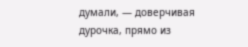думали, — доверчивая дурочка, прямо из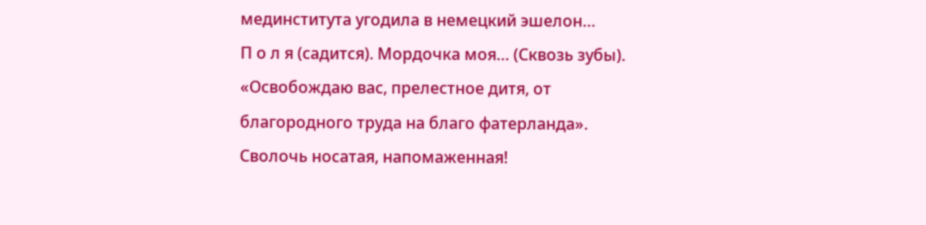мединститута угодила в немецкий эшелон…
П о л я (садится). Мордочка моя… (Сквозь зубы). «Освобождаю вас, прелестное дитя, от благородного труда на благо фатерланда». Сволочь носатая, напомаженная!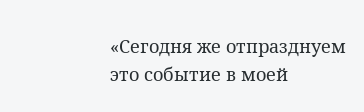«Сегодня же отпразднуем это событие в моей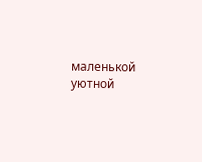маленькой уютной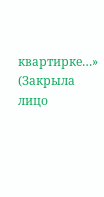квартирке…» (Закрыла лицо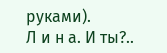руками).
Л и н а. И ты?..